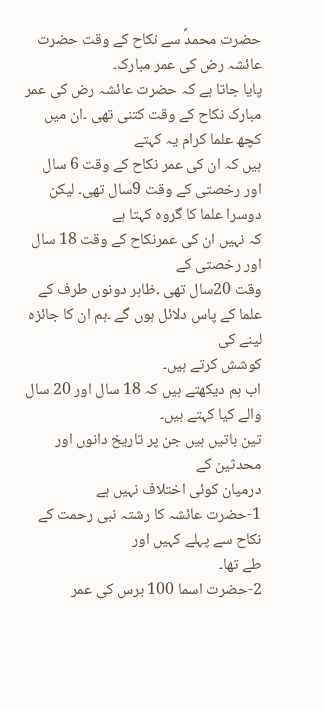حضرت محمدؐ سے نکاح کے وقت حضرت عائشہ رض کی عمر مبارک۔
پایا جاتا ہے کہ حضرت عائشہ رض کی عمر
مبارک نکاح کے وقت کتنی تھی ۔ان میں کچھ علما کرام یہ کہتے
ہیں کہ ان کی عمر نکاح کے وقت 6 سال
اور رخصتی کے وقت 9سال تھی۔ لیکن دوسرا علما کا گروہ کہتا ہے
کہ نہیں ان کی عمرنکاح کے وقت 18 سال اور رخصتی کے
وقت 20سال تھی ۔ظاہر دونوں طرف کے
علما کے پاس دلائل ہوں گے ۔ہم ان کا جائزہ لینے کی
کوشش کرتے ہیں۔
اب ہم دیکھتے ہیں کہ 18 سال اور 20 سال والے کیا کہتے ہیں۔
تین باتیں ہیں جن پر تاریخ دانوں اور محدثین کے
درمیان کوئی اختلاف نہیں ہے
1-حضرت عائشہ کا رشتہ نبی رحمت کے نکاح سے پہلے کہیں اور
طے تھا۔
2-حضرت اسما 100 برس کی عمر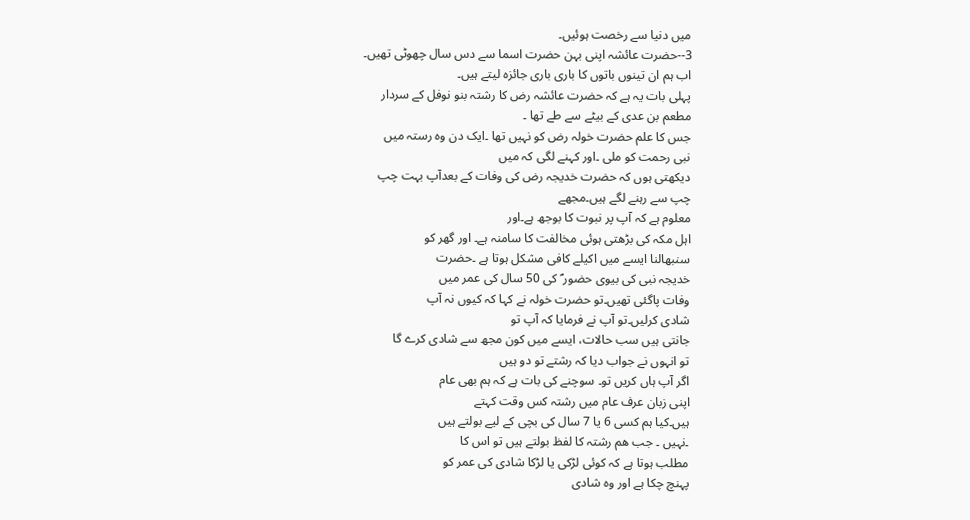میں دنیا سے رخصت ہوئیں۔
3--حضرت عائشہ اپنی بہن حضرت اسما سے دس سال چھوٹی تھیں۔
اب ہم ان تینوں باتوں کا باری باری جائزہ لیتے ہیں۔
پہلی بات یہ ہے کہ حضرت عائشہ رض کا رشتہ بنو نوفل کے سردار
مطعم بن عدی کے بیٹے سے طے تھا ۔
جس کا علم حضرت خولہ رض کو نہیں تھا ۔ایک دن وہ رستہ میں
نبی رحمت کو ملی ۔اور کہنے لگی کہ میں
دیکھتی ہوں کہ حضرت خدیجہ رض کی وفات کے بعدآپ بہت چپ
چپ سے رہنے لگے ہیں۔مجھے
معلوم ہے کہ آپ پر نبوت کا بوجھ ہے۔اور
اہل مکہ کی بڑھتی ہوئی مخالفت کا سامنہ ہے۔ اور گھر کو
سنبھالنا ایسے میں اکیلے کافی مشکل ہوتا ہے ۔حضرت
خدیجہ نبی کی بیوی حضور ؐ کی 50 سال کی عمر میں
وفات پاگئی تھیں۔تو حضرت خولہ نے کہا کہ کیوں نہ آپ
شادی کرلیں۔تو آپ نے فرمایا کہ آپ تو
جانتی ہیں سب حالات، ایسے میں کون مجھ سے شادی کرے گا
تو انہوں نے جواب دیا کہ رشتے تو دو ہیں
اگر آپ ہاں کریں تو۔ سوچنے کی بات ہے کہ ہم بھی عام
اپنی زبان عرف عام میں رشتہ کس وقت کہتے
ہیں۔کیا ہم کسی 6 یا 7 سال کی بچی کے لیے بولتے ہیں
۔نہیں ۔ جب ھم رشتہ کا لفظ بولتے ہیں تو اس کا
مطلب ہوتا ہے کہ کوئی لڑکی یا لڑکا شادی کی عمر کو
پہنچ چکا ہے اور وہ شادی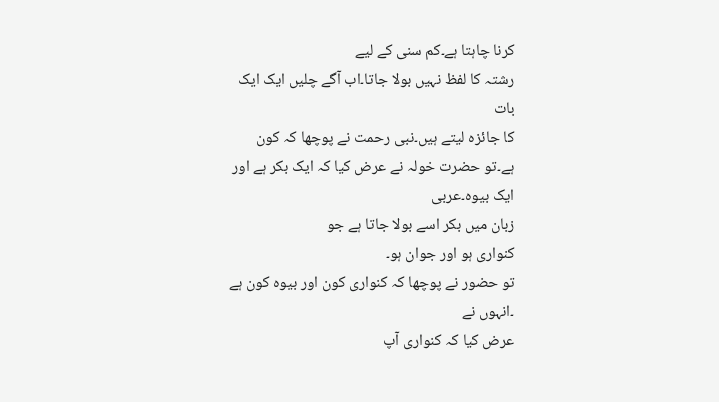کرنا چاہتا ہے۔کم سنی کے لیے
رشتہ کا لفظ نہیں بولا جاتا۔اب آگے چلیں ایک ایک بات
کا جائزہ لیتے ہیں۔نبی رحمت نے پوچھا کہ کون
ہے۔تو حضرت خولہ نے عرض کیا کہ ایک بکر ہے اور ایک بیوہ۔عربی
زبان میں بکر اسے بولا جاتا ہے جو
کنواری ہو اور جوان ہو۔
تو حضور نے پوچھا کہ کنواری کون اور بیوہ کون ہے ۔انہوں نے
عرض کیا کہ کنواری آپ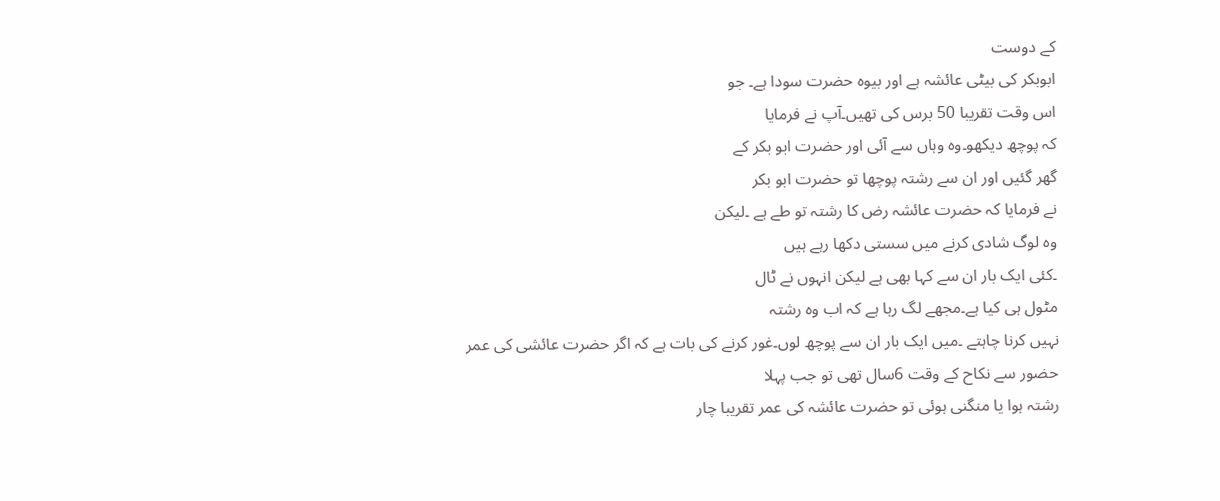کے دوست
ابوبکر کی بیٹی عائشہ ہے اور بیوہ حضرت سودا ہے۔ جو
اس وقت تقریبا 50 برس کی تھیں۔آپ نے فرمایا
کہ پوچھ دیکھو۔وہ وہاں سے آئی اور حضرت ابو بکر کے
گھر گئیں اور ان سے رشتہ پوچھا تو حضرت ابو بکر
نے فرمایا کہ حضرت عائشہ رض کا رشتہ تو طے ہے ۔لیکن
وہ لوگ شادی کرنے میں سستی دکھا رہے ہیں
۔کئی ایک بار ان سے کہا بھی ہے لیکن انہوں نے ٹال
مٹول ہی کیا ہے۔مجھے لگ رہا ہے کہ اب وہ رشتہ
نہیں کرنا چاہتے ۔میں ایک بار ان سے پوچھ لوں۔غور کرنے کی بات ہے کہ اگر حضرت عائشی کی عمر
حضور سے نکاح کے وقت 6سال تھی تو جب پہلا
رشتہ ہوا یا منگنی ہوئی تو حضرت عائشہ کی عمر تقریبا چار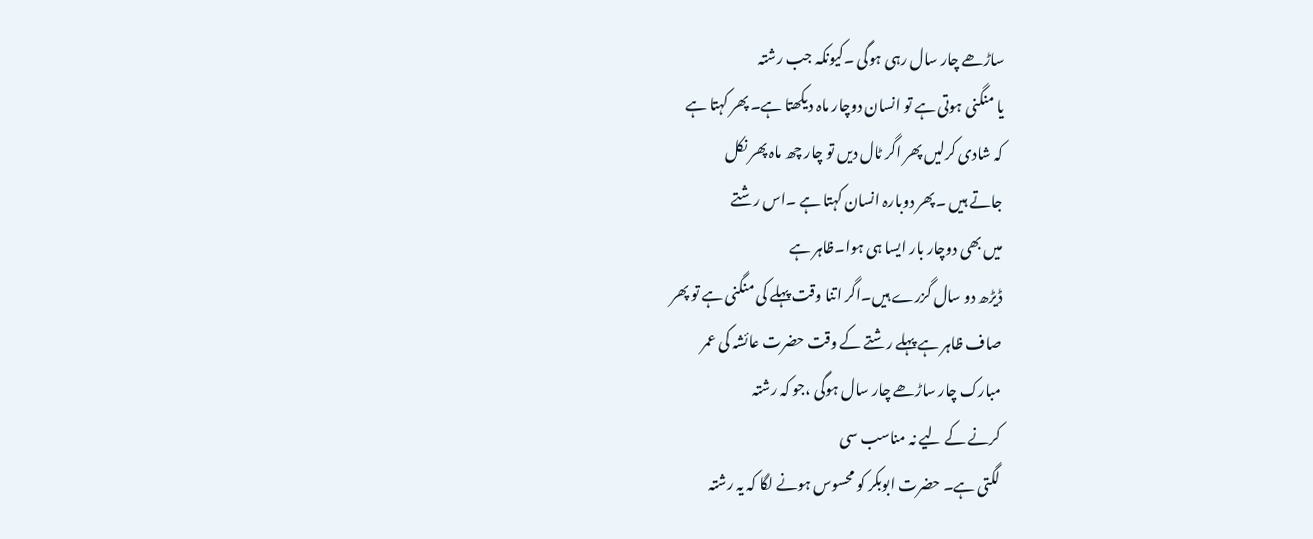ساڑھے چار سال رہی ہوگی ۔کیونکہ جب رشتہ
یا منگنی ہوتی ہے تو انسان دوچار ماہ دیکھتا ہے۔ پھر کہتا ہے
کہ شادی کرلیں پھر اگر ٹال دیں تو چار چھ ماہ پھر نکل
جاتے ہیں ۔پھر دوبارہ انسان کہتا ہے ۔اس رشتے
میں بھی دوچار بار ایسا ہی ہوا۔ظاہر ہے
ڈیڑھ دو سال گزرے ہیں۔اگر اتنا وقت پہلے کی منگنی ہے تو پھر
صاف ظاہر ہے پہلے رشتے کے وقت حضرت عائشہ کی عمر
مبارک چار ساڑھے چار سال ہوگی ،جو کہ رشتہ
کرنے کے لیے نہ مناسب سی
لگتی ہے۔ حضرت ابوبکر کو محسوس ہونے لگا کہ یہ رشتہ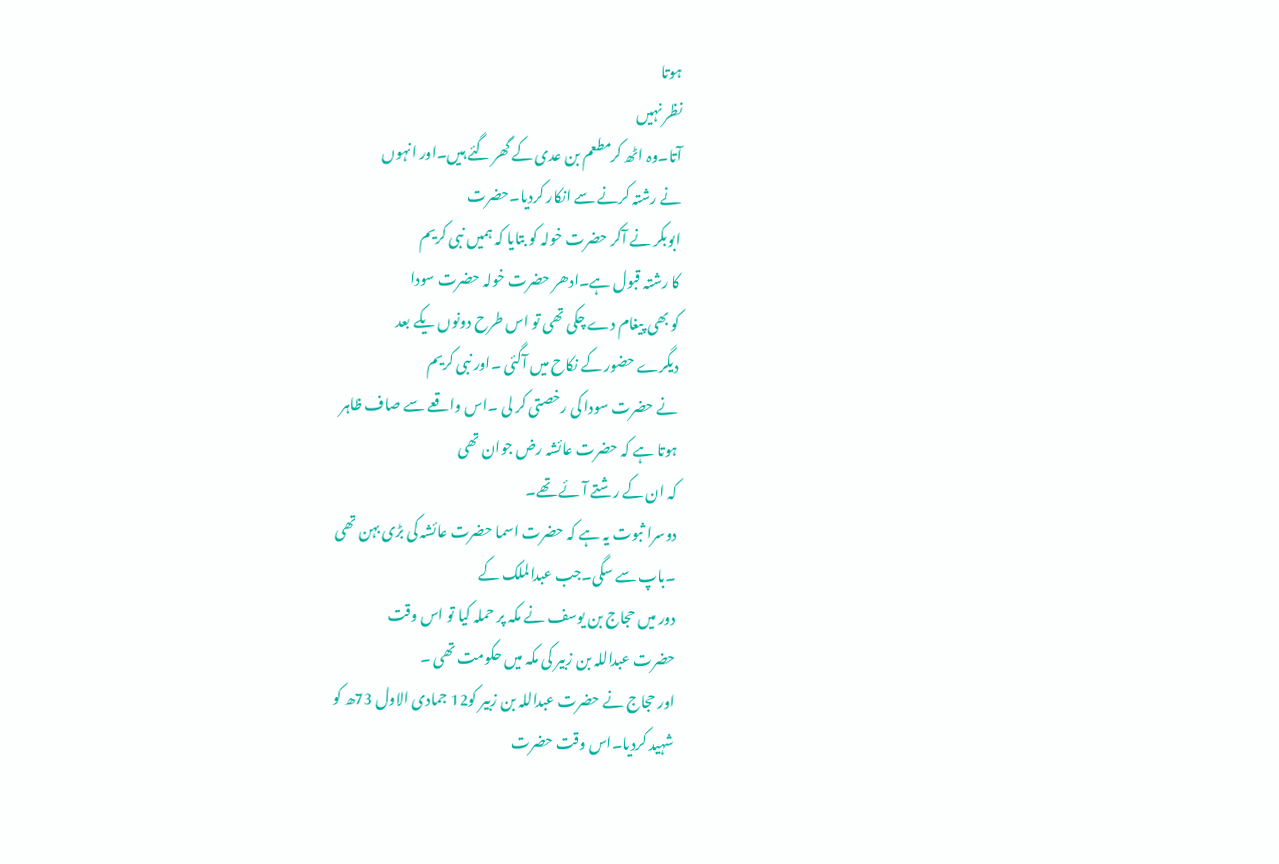ہوتا
نظر نہیں
آتا۔وہ اٹھ کرمطعم بن عدی کے گھر گئے ہیں۔اور انہوں
نے رشتہ کرنے سے انکار کردیا۔حضرت
ابوبکر نے آکر حضرت خولہ کو بتایا کہ ہمیں نبی کریم
کا رشتہ قبول ہے۔ادھر حضرت خولہ حضرت سودا
کو بھی پیغام دے چکی تھی تو اس طرح دونوں یکے بعد
دیگرے حضور کے نکاح میں آگئی ۔اور نبی کریم
نے حضرت سودا کی رخصتی کر لی ۔اس واقعے سے صاف ظاہر
ہوتا ہے کہ حضرت عائشہ رض جوان تھی
کہ ان کے رشتے آئے تھے۔
دوسرا ثبوت یہ ہے کہ حضرت اسما حضرت عائشہ کی بڑی بہن تھی
۔باپ سے سگی۔جب عبدالملک کے
دور میں حجاج بن یوسف نے مکہ پر حملہ کیا تو اس وقت
حضرت عبداللہ بن زبیر کی مکہ میں حکومت تھی ۔
اور حجاج نے حضرت عبداللہ بن زبیر کو12 جمادی الاول 73ھ کو
شہید کردیا۔اس وقت حضرت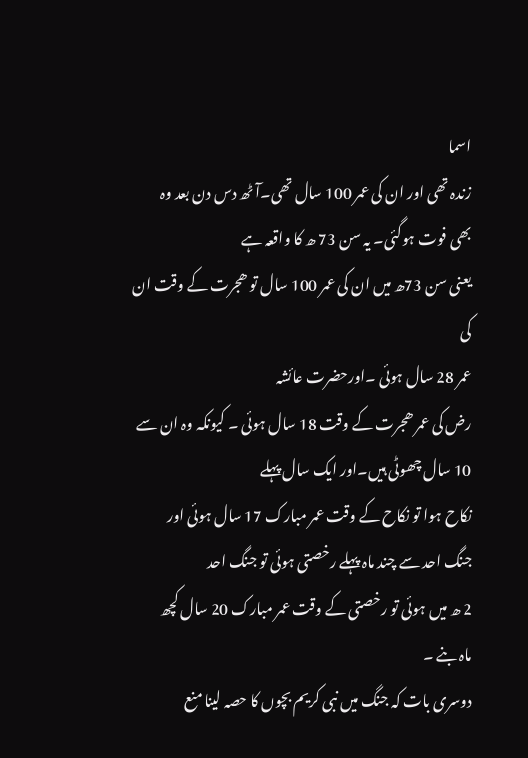اسما
زندہ تھی اور ان کی عمر 100 سال تھی۔آٹھ دس دن بعد وہ
بھی فوت ہوگئی۔ یہ سن 73 ھ کا واقعہ ہے
یعنی سن 73ھ میں ان کی عمر 100 سال تو ھجرت کے وقت ان کی
عمر 28 سال ہوئی ۔اورحضرت عائشہ
رض کی عمر ھجرت کے وقت 18 سال ہوئی ۔ کیونکہ وہ ان سے
10 سال چھوٹی ہیں۔اور ایک سال پہلے
نکاح ہوا تو نکاح کے وقت عمر مبارک 17 سال ہوئی اور
جنگ احد سے چند ماہ پہلے رخصتی ہوئی تو جنگ احد
2 ھ میں ہوئی تو رخصتی کے وقت عمر مبارک 20 سال کچھ
ماہ بنے ۔
دوسری بات کہ جنگ میں نبی کریم بچوں کا حصہ لینا منع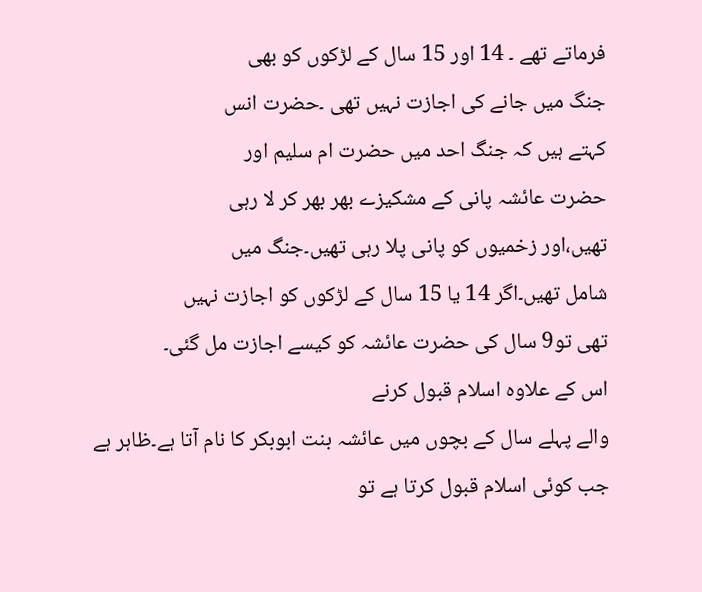فرماتے تھے ۔ 14 اور 15 سال کے لڑکوں کو بھی
جنگ میں جانے کی اجازت نہیں تھی ۔حضرت انس
کہتے ہیں کہ جنگ احد میں حضرت ام سلیم اور
حضرت عائشہ پانی کے مشکیزے بھر بھر کر لا رہی
تھیں،اور زخمیوں کو پانی پلا رہی تھیں۔جنگ میں
شامل تھیں۔اگر 14 یا 15 سال کے لڑکوں کو اجازت نہیں
تھی تو9 سال کی حضرت عائشہ کو کیسے اجازت مل گئی۔
اس کے علاوہ اسلام قبول کرنے
والے پہلے سال کے بچوں میں عائشہ بنت ابوبکر کا نام آتا ہے۔ظاہر ہے
جب کوئی اسلام قبول کرتا ہے تو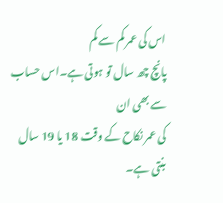اس کی عمر کم سے کم
پانچ چھ سال تو ہوتی ہے۔اس حساب سے بھی ان
کی عمر نکاح کے وقت 18 یا 19 سال بنتی ہے۔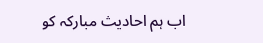اب ہم احادیث مبارکہ کو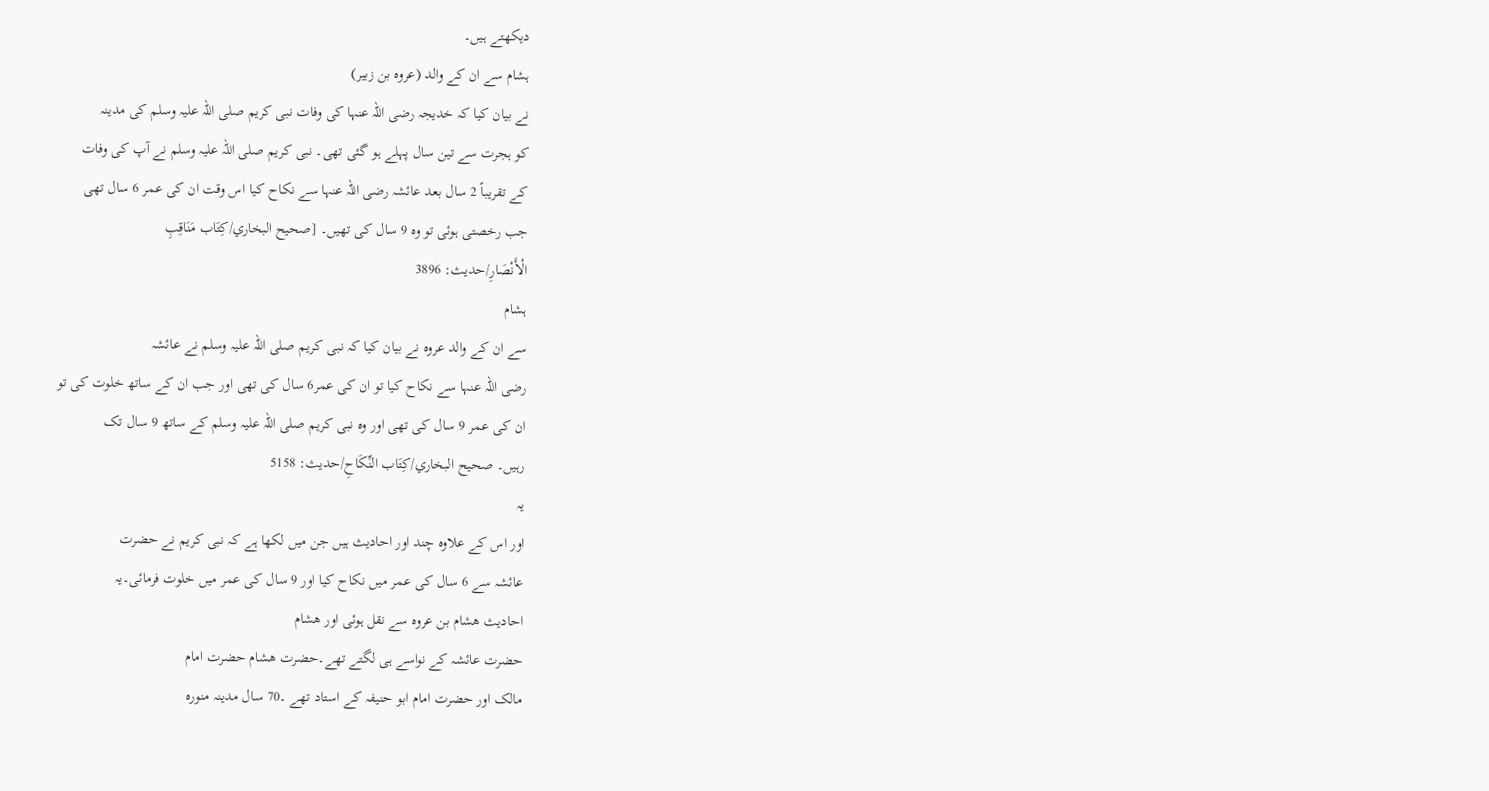دیکھتے ہیں۔
ہشام سے ان کے والد (عروہ بن زبیر)
نے بیان کیا کہ خدیجہ رضی اللہ عنہا کی وفات نبی کریم صلی اللہ علیہ وسلم کی مدینہ
کو ہجرت سے تین سال پہلے ہو گئی تھی۔ نبی کریم صلی اللہ علیہ وسلم نے آپ کی وفات
کے تقریباً 2 سال بعد عائشہ رضی اللہ عنہا سے نکاح کیا اس وقت ان کی عمر 6 سال تھی
جب رخصتی ہوئی تو وہ 9 سال کی تھیں۔ [صحيح البخاري/كِتَاب مَنَاقِبِ
الْأَنْصَارِ/حدیث: 3896
ہشام
سے ان کے والد عروہ نے بیان کیا کہ نبی کریم صلی اللہ علیہ وسلم نے عائشہ
رضی اللہ عنہا سے نکاح کیا تو ان کی عمر6 سال کی تھی اور جب ان کے ساتھ خلوت کی تو
ان کی عمر 9 سال کی تھی اور وہ نبی کریم صلی اللہ علیہ وسلم کے ساتھ 9 سال تک
رہیں۔ صحيح البخاري/كِتَاب النِّكَاحِ/حدیث: 5158
یہ
اور اس کے علاوہ چند اور احادیث ہیں جن میں لکھا ہے کہ نبی کریم نے حضرت
عائشہ سے 6 سال کی عمر میں نکاح کیا اور 9 سال کی عمر میں خلوت فرمائی۔یہ
احادیث ھشام بن عروہ سے نقل ہوئی اور ھشام
حضرت عائشہ کے نواسے ہی لگتے تھے۔حضرت ھشام حضرت امام
مالک اور حضرت امام ابو حنیفہ کے استاد تھے ۔70 سال مدینہ منورہ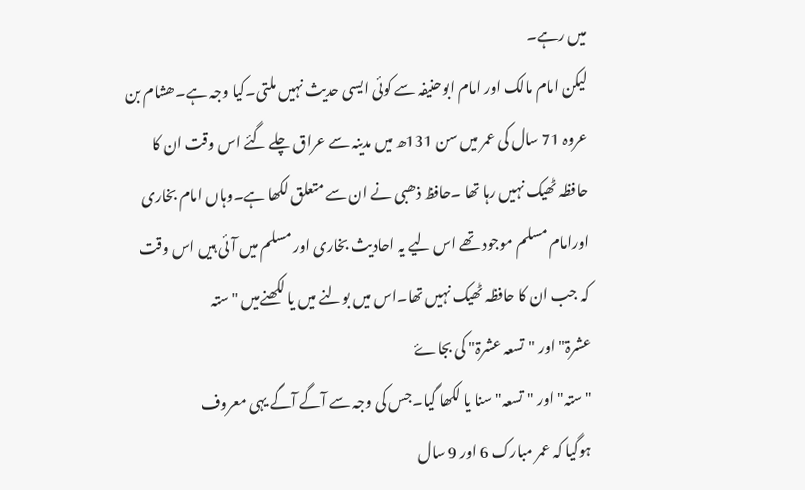میں رہے۔
لیکن امام مالک اور امام ابوحنیفہ سے کوئی ایسی حدیث نہیں ملتی۔کیا وجہ ہے۔ھشام بن
عروہ 71 سال کی عمر میں سن 131ھ میں مدینہ سے عراق چلے گئے اس وقت ان کا
حافظہ ٹھیک نہیں رہا تھا ۔حافظ ذھبی نے ان سے متعلق لکھا ہے۔وہاں امام بخاری
اورامام مسلم موجود تھے اس لیے یہ احادیث بخاری اور مسلم میں آئی ہیں اس وقت
کہ جب ان کا حافظہ ٹھیک نہیں تھا۔اس میں بولنے میں یا لکھنےمیں "ستہ
عشرۃ" اور "تسعہ عشرۃ" کی بجاۓ
"ستہ" اور "تسعہ" سنا یا لکھا گیا۔جس کی وجہ سے آگے آگے یہی معروف
ہوگیا کہ عمر مبارک 6 اور 9 سال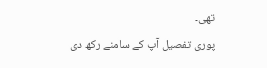تھی۔
پوری تفصیل آپ کے سامنے رکھ دی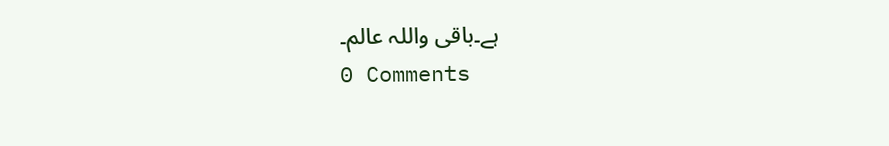ہے۔باقی واللہ عالم۔
0 Comments